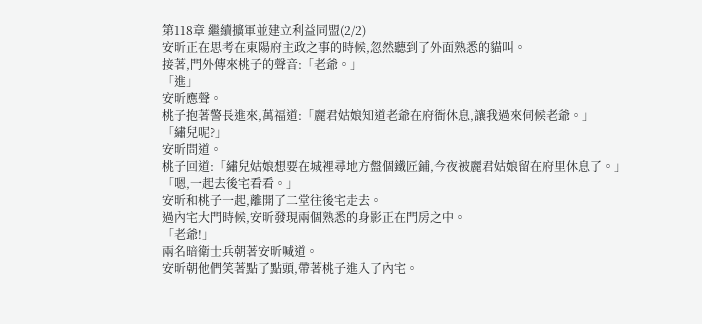第118章 繼續擴軍並建立利益同盟(2/2)
安昕正在思考在東陽府主政之事的時候,忽然聽到了外面熟悉的貓叫。
接著,門外傳來桃子的聲音:「老爺。」
「進」
安昕應聲。
桃子抱著警長進來,萬福道:「麗君姑娘知道老爺在府衙休息,讓我過來伺候老爺。」
「繡兒呢?」
安昕問道。
桃子回道:「繡兒姑娘想要在城裡尋地方盤個鐵匠鋪,今夜被麗君姑娘留在府里休息了。」
「嗯,一起去後宅看看。」
安昕和桃子一起,離開了二堂往後宅走去。
過內宅大門時候,安昕發現兩個熟悉的身影正在門房之中。
「老爺!」
兩名暗衛士兵朝著安昕喊道。
安昕朝他們笑著點了點頭,帶著桃子進入了內宅。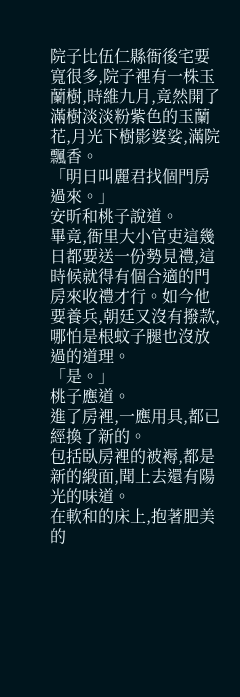院子比伍仁縣衙後宅要寬很多,院子裡有一株玉蘭樹,時維九月,竟然開了滿樹淡淡粉紫色的玉蘭花,月光下樹影婆娑,滿院飄香。
「明日叫麗君找個門房過來。」
安昕和桃子說道。
畢竟,衙里大小官吏這幾日都要送一份勢見禮,這時候就得有個合適的門房來收禮才行。如今他要養兵,朝廷又沒有撥款,哪怕是根蚊子腿也沒放過的道理。
「是。」
桃子應道。
進了房裡,一應用具,都已經換了新的。
包括臥房裡的被褥,都是新的緞面,聞上去還有陽光的味道。
在軟和的床上,抱著肥美的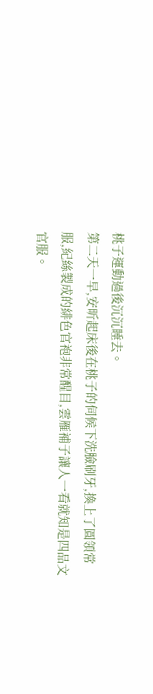桃子運動過後沉沉睡去。
第二天一早,安昕起床後在桃子的伺候下洗臉刷牙,換上了圓領常服,紀絲製成的緋色官袍非常醒目,雲雁補子讓人一看就知是四品文官服。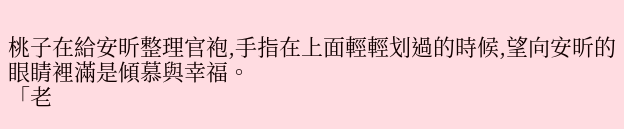桃子在給安昕整理官袍,手指在上面輕輕划過的時候,望向安昕的眼睛裡滿是傾慕與幸福。
「老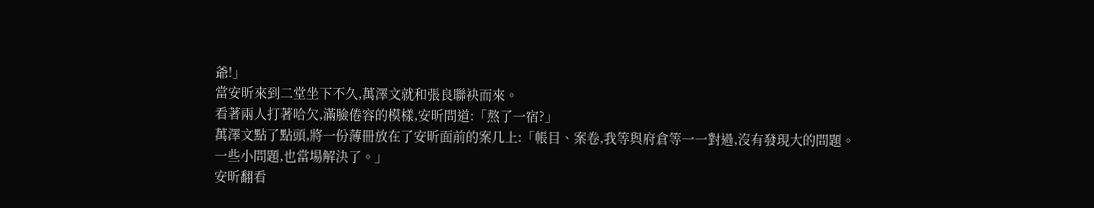爺!」
當安昕來到二堂坐下不久,萬澤文就和張良聯袂而來。
看著兩人打著哈欠,滿臉倦容的模樣,安昕問道:「熬了一宿?」
萬澤文點了點頭,將一份薄冊放在了安昕面前的案几上:「帳目、案卷,我等與府倉等一一對過,沒有發現大的問題。
一些小問題,也當場解決了。」
安昕翻看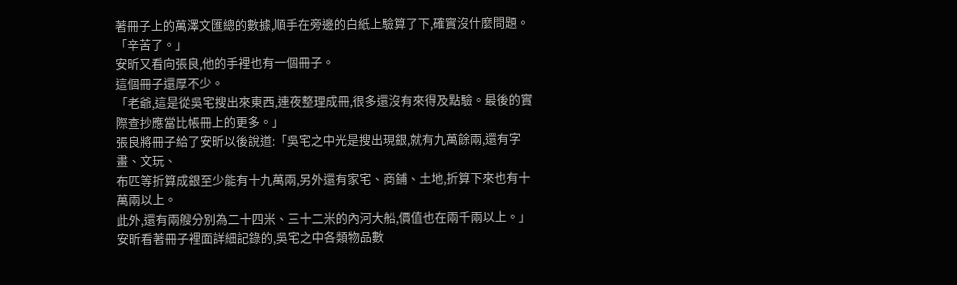著冊子上的萬澤文匯總的數據,順手在旁邊的白紙上驗算了下,確實沒什麼問題。
「辛苦了。」
安昕又看向張良,他的手裡也有一個冊子。
這個冊子還厚不少。
「老爺,這是從吳宅搜出來東西,連夜整理成冊,很多還沒有來得及點驗。最後的實際查抄應當比帳冊上的更多。」
張良將冊子給了安昕以後說道:「吳宅之中光是搜出現銀,就有九萬餘兩,還有字畫、文玩、
布匹等折算成銀至少能有十九萬兩,另外還有家宅、商鋪、土地,折算下來也有十萬兩以上。
此外,還有兩艘分別為二十四米、三十二米的內河大船,價值也在兩千兩以上。」
安昕看著冊子裡面詳細記錄的,吳宅之中各類物品數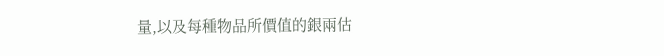量,以及每種物品所價值的銀兩估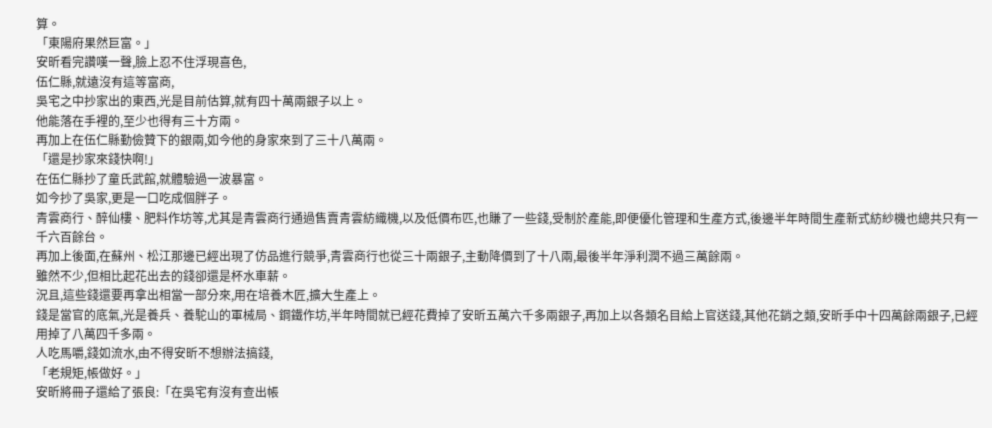算。
「東陽府果然巨富。」
安昕看完讚嘆一聲,臉上忍不住浮現喜色,
伍仁縣,就遠沒有這等富商,
吳宅之中抄家出的東西,光是目前估算,就有四十萬兩銀子以上。
他能落在手裡的,至少也得有三十方兩。
再加上在伍仁縣勤儉贊下的銀兩,如今他的身家來到了三十八萬兩。
「還是抄家來錢快啊!」
在伍仁縣抄了童氏武館,就體驗過一波暴富。
如今抄了吳家,更是一口吃成個胖子。
青雲商行、醉仙樓、肥料作坊等,尤其是青雲商行通過售賣青雲紡織機,以及低價布匹,也賺了一些錢,受制於產能,即便優化管理和生產方式,後邊半年時間生產新式紡紗機也總共只有一千六百餘台。
再加上後面,在蘇州、松江那邊已經出現了仿品進行競爭,青雲商行也從三十兩銀子,主動降價到了十八兩,最後半年淨利潤不過三萬餘兩。
雖然不少,但相比起花出去的錢卻還是杯水車薪。
況且,這些錢還要再拿出相當一部分來,用在培養木匠,擴大生產上。
錢是當官的底氣,光是養兵、養駝山的軍械局、鋼鐵作坊,半年時間就已經花費掉了安昕五萬六千多兩銀子,再加上以各類名目給上官送錢,其他花銷之類,安昕手中十四萬餘兩銀子,已經用掉了八萬四千多兩。
人吃馬嚼,錢如流水,由不得安昕不想辦法搞錢,
「老規矩,帳做好。」
安昕將冊子還給了張良:「在吳宅有沒有查出帳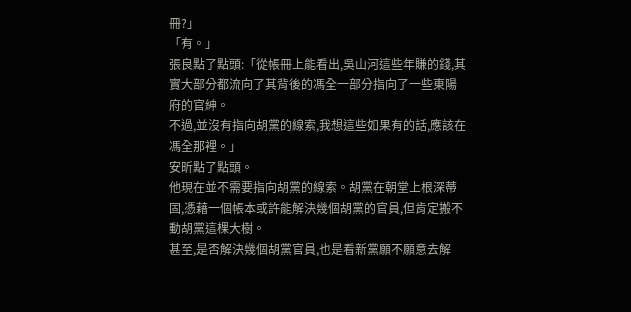冊?」
「有。」
張良點了點頭:「從帳冊上能看出,吳山河這些年賺的錢,其實大部分都流向了其背後的馮全一部分指向了一些東陽府的官紳。
不過,並沒有指向胡黨的線索,我想這些如果有的話,應該在馮全那裡。」
安昕點了點頭。
他現在並不需要指向胡黨的線索。胡黨在朝堂上根深蒂固,憑藉一個帳本或許能解決幾個胡黨的官員,但肯定搬不動胡黨這棵大樹。
甚至,是否解決幾個胡黨官員,也是看新黨願不願意去解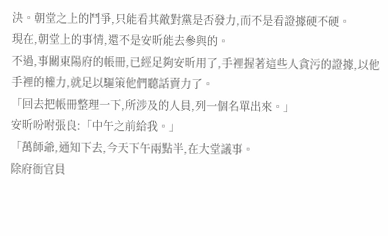決。朝堂之上的鬥爭,只能看其敵對黨是否發力,而不是看證據硬不硬。
現在,朝堂上的事情,還不是安昕能去參與的。
不過,事關東陽府的帳冊,已經足夠安昕用了,手裡握著這些人貪污的證據,以他手裡的權力,就足以驅策他們聽話賣力了。
「回去把帳冊整理一下,所涉及的人員,列一個名單出來。」
安昕吩咐張良:「中午之前給我。」
「萬師爺,通知下去,今天下午兩點半,在大堂議事。
除府衙官員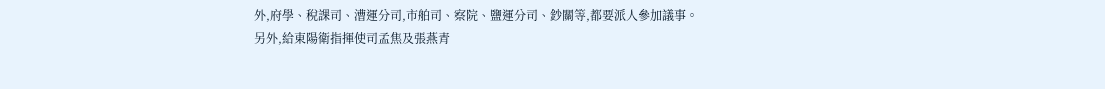外,府學、稅課司、漕運分司,市舶司、察院、鹽運分司、鈔關等,都要派人參加議事。
另外,給東陽衛指揮使司孟焦及張燕青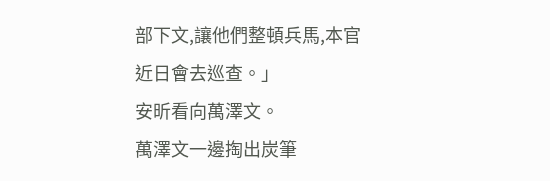部下文,讓他們整頓兵馬,本官近日會去巡查。」
安昕看向萬澤文。
萬澤文一邊掏出炭筆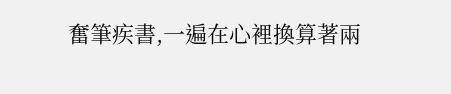奮筆疾書,一遍在心裡換算著兩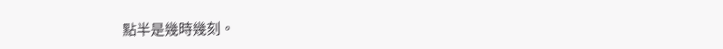點半是幾時幾刻。